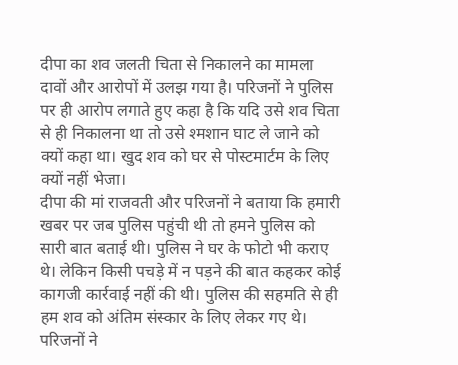दीपा का शव जलती चिता से निकालने का मामला दावों और आरोपों में उलझ गया है। परिजनों ने पुलिस पर ही आरोप लगाते हुए कहा है कि यदि उसे शव चिता से ही निकालना था तो उसे श्मशान घाट ले जाने को क्यों कहा था। खुद शव को घर से पोस्टमार्टम के लिए क्यों नहीं भेजा।
दीपा की मां राजवती और परिजनों ने बताया कि हमारी खबर पर जब पुलिस पहुंची थी तो हमने पुलिस को सारी बात बताई थी। पुलिस ने घर के फोटो भी कराए थे। लेकिन किसी पचड़े में न पड़ने की बात कहकर कोई कागजी कार्रवाई नहीं की थी। पुलिस की सहमति से ही हम शव को अंतिम संस्कार के लिए लेकर गए थे। परिजनों ने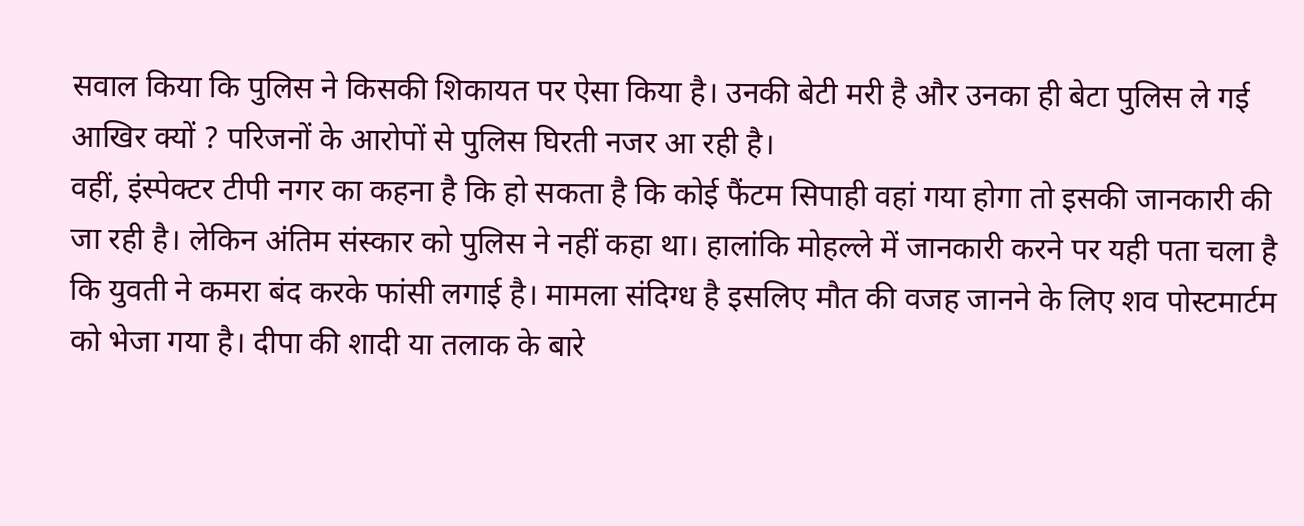सवाल किया कि पुलिस ने किसकी शिकायत पर ऐसा किया है। उनकी बेटी मरी है और उनका ही बेटा पुलिस ले गई आखिर क्यों ? परिजनों के आरोपों से पुलिस घिरती नजर आ रही है।
वहीं, इंस्पेक्टर टीपी नगर का कहना है कि हो सकता है कि कोई फैंटम सिपाही वहां गया होगा तो इसकी जानकारी की जा रही है। लेकिन अंतिम संस्कार को पुलिस ने नहीं कहा था। हालांकि मोहल्ले में जानकारी करने पर यही पता चला है कि युवती ने कमरा बंद करके फांसी लगाई है। मामला संदिग्ध है इसलिए मौत की वजह जानने के लिए शव पोस्टमार्टम को भेजा गया है। दीपा की शादी या तलाक के बारे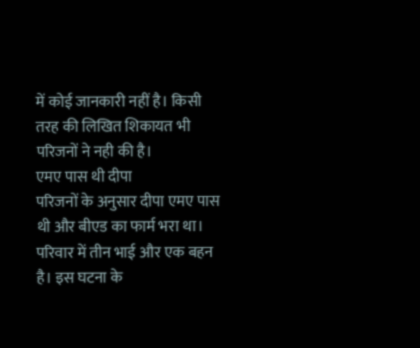में कोई जानकारी नहीं है। किसी तरह की लिखित शिकायत भी परिजनों ने नही की है।
एमए पास थी दीपा
परिजनों के अनुसार दीपा एमए पास थी और बीएड का फार्म भरा था। परिवार में तीन भाई और एक बहन है। इस घटना के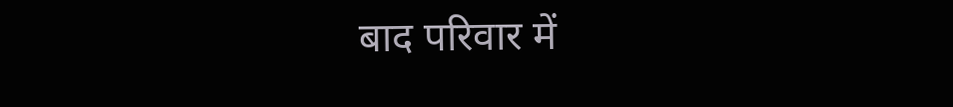बाद परिवार में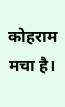कोहराम मचा है।